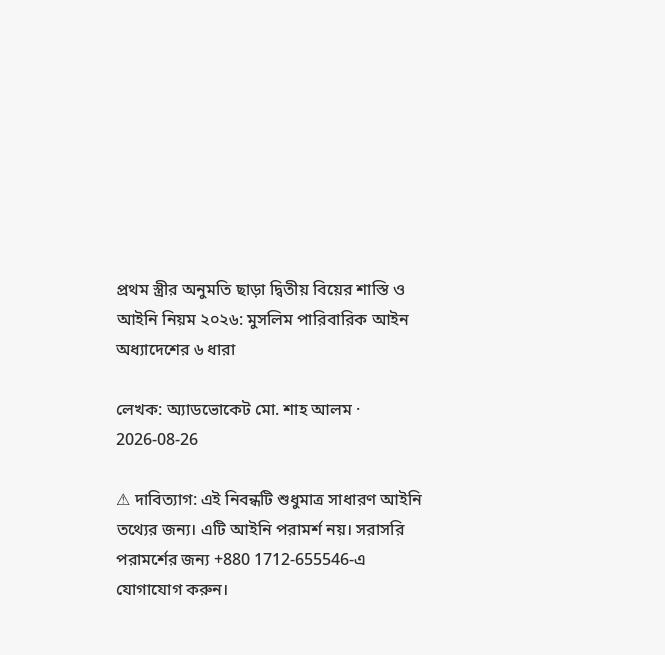প্রথম স্ত্রীর অনুমতি ছাড়া দ্বিতীয় বিয়ের শাস্তি ও আইনি নিয়ম ২০২৬: মুসলিম পারিবারিক আইন অধ্যাদেশের ৬ ধারা

লেখক: অ্যাডভোকেট মো. শাহ আলম · 2026-08-26

⚠ দাবিত্যাগ: এই নিবন্ধটি শুধুমাত্র সাধারণ আইনি তথ্যের জন্য। এটি আইনি পরামর্শ নয়। সরাসরি পরামর্শের জন্য +880 1712-655546-এ যোগাযোগ করুন।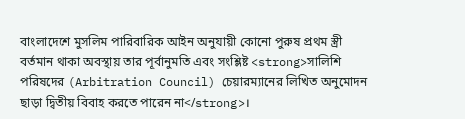বাংলাদেশে মুসলিম পারিবারিক আইন অনুযায়ী কোনো পুরুষ প্রথম স্ত্রী বর্তমান থাকা অবস্থায় তার পূর্বানুমতি এবং সংশ্লিষ্ট <strong>সালিশি পরিষদের (Arbitration Council) চেয়ারম্যানের লিখিত অনুমোদন ছাড়া দ্বিতীয় বিবাহ করতে পারেন না</strong>।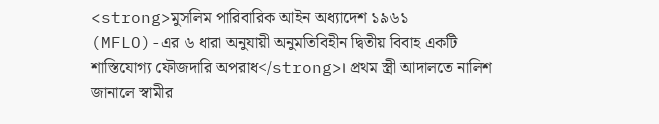<strong>মুসলিম পারিবারিক আইন অধ্যাদেশ ১৯৬১ (MFLO)-এর ৬ ধারা অনুযায়ী অনুমতিবিহীন দ্বিতীয় বিবাহ একটি শাস্তিযোগ্য ফৌজদারি অপরাধ</strong>। প্রথম স্ত্রী আদালতে নালিশ জানালে স্বামীর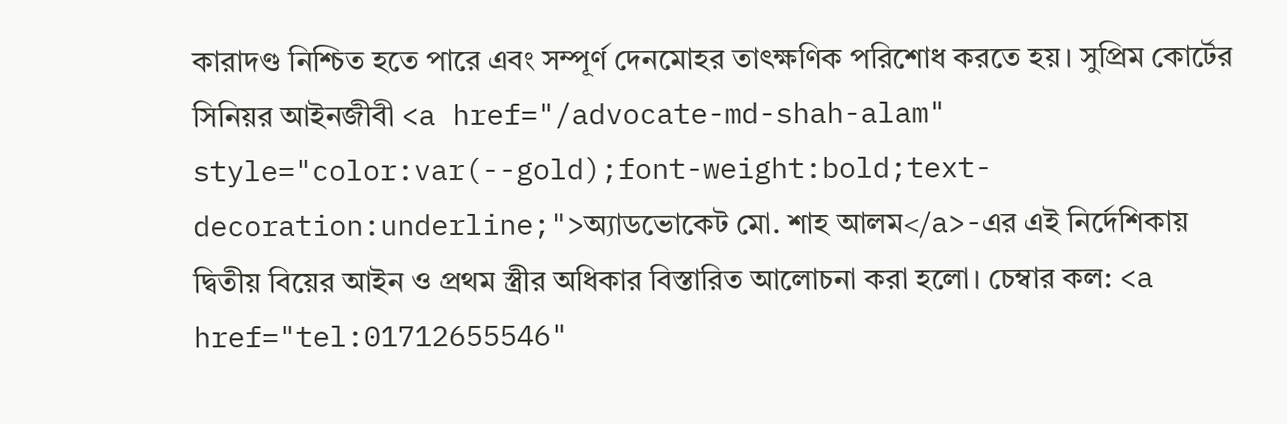কারাদণ্ড নিশ্চিত হতে পারে এবং সম্পূর্ণ দেনমোহর তাৎক্ষণিক পরিশোধ করতে হয়। সুপ্রিম কোর্টের সিনিয়র আইনজীবী <a href="/advocate-md-shah-alam" style="color:var(--gold);font-weight:bold;text-decoration:underline;">অ্যাডভোকেট মো. শাহ আলম</a>-এর এই নির্দেশিকায় দ্বিতীয় বিয়ের আইন ও প্রথম স্ত্রীর অধিকার বিস্তারিত আলোচনা করা হলো। চেম্বার কল: <a href="tel:01712655546"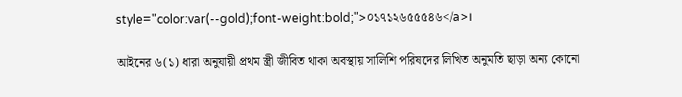style="color:var(--gold);font-weight:bold;">০১৭১২৬৫৫৫৪৬</a>।

আইনের ৬(১) ধারা অনুযায়ী প্রথম স্ত্রী জীবিত থাকা অবস্থায় সালিশি পরিষদের লিখিত অনুমতি ছাড়া অন্য কোনো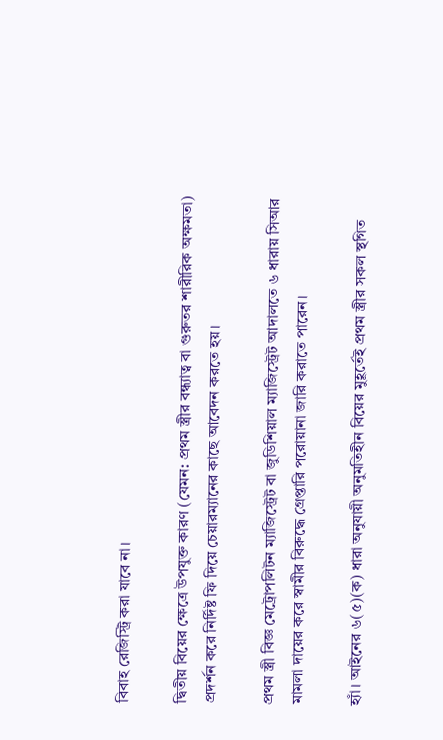বিবাহ রেজিস্ট্রি করা যাবে না।

দ্বিতীয় বিয়ের ক্ষেত্রে উপযুক্ত কারণ (যেমন: প্রথম স্ত্রীর বন্ধ্যাত্ব বা গুরুতর শারীরিক অক্ষমতা) প্রদর্শন করে নির্দিষ্ট ফি দিয়ে চেয়ারম্যানের কাছে আবেদন করতে হয়।

প্রথম স্ত্রী বিজ্ঞ মেট্রোপলিটন ম্যাজিস্ট্রেট বা জুডিশিয়াল ম্যাজিস্ট্রেট আদালতে ৬ ধারায় সিআর মামলা দায়ের করে স্বামীর বিরুদ্ধে গ্রেপ্তারি পরোয়ানা জারি করাতে পারেন।

হ্যাঁ। আইনের ৬(৫)(ক) ধারা অনুযায়ী অনুমতিহীন বিয়ের মুহূর্তেই প্রথম স্ত্রীর সকল স্থগিত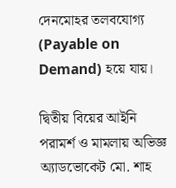দেনমোহর তলবযোগ্য (Payable on Demand) হয়ে যায়।

দ্বিতীয় বিয়ের আইনি পরামর্শ ও মামলায় অভিজ্ঞ অ্যাডভোকেট মো. শাহ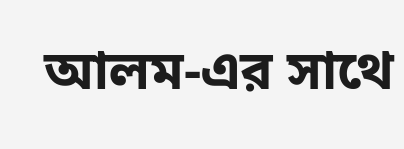আলম-এর সাথে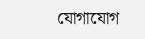যোগাযোগ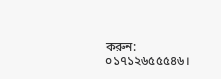করুন: ০১৭১২৬৫৫৫৪৬।